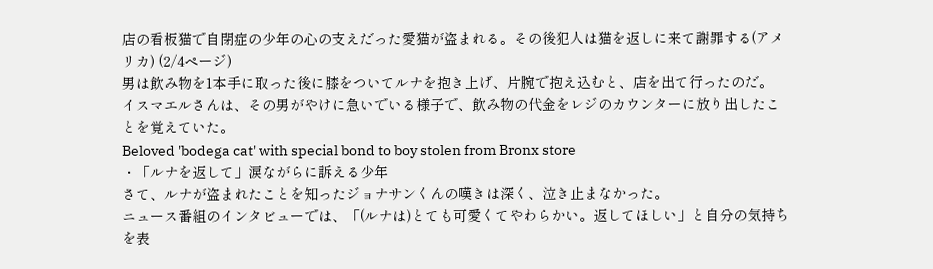店の看板猫で自閉症の少年の心の支えだった愛猫が盗まれる。その後犯人は猫を返しに来て謝罪する(アメリカ) (2/4ページ)
男は飲み物を1本手に取った後に膝をついてルナを抱き上げ、片腕で抱え込むと、店を出て行ったのだ。
イスマエルさんは、その男がやけに急いでいる様子で、飲み物の代金をレジのカウンターに放り出したことを覚えていた。
Beloved 'bodega cat' with special bond to boy stolen from Bronx store
・「ルナを返して」涙ながらに訴える少年
さて、ルナが盗まれたことを知ったジョナサンくんの嘆きは深く、泣き止まなかった。
ニュース番組のインタビューでは、「(ルナは)とても可愛くてやわらかい。返してほしい」と自分の気持ちを表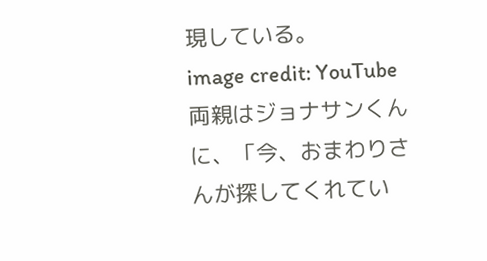現している。
image credit: YouTube
両親はジョナサンくんに、「今、おまわりさんが探してくれてい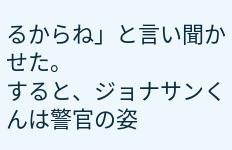るからね」と言い聞かせた。
すると、ジョナサンくんは警官の姿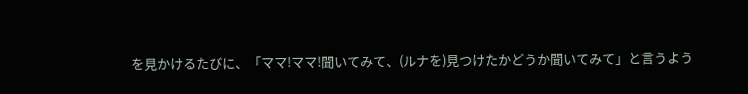を見かけるたびに、「ママ!ママ!聞いてみて、(ルナを)見つけたかどうか聞いてみて」と言うよう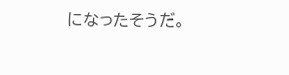になったそうだ。